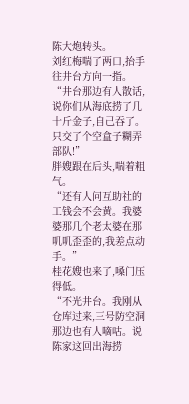陈大炮转头。
刘红梅喘了两口,抬手往井台方向一指。
“井台那边有人散话,说你们从海底捞了几十斤金子,自己吞了。只交了个空盒子糊弄部队!”
胖嫂跟在后头,喘着粗气。
“还有人问互助社的工钱会不会黄。我婆婆那几个老太婆在那叽叽歪歪的,我差点动手。”
桂花嫂也来了,嗓门压得低。
“不光井台。我刚从仓库过来,三号防空洞那边也有人嘀咕。说陈家这回出海捞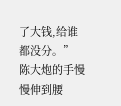了大钱,给谁都没分。”
陈大炮的手慢慢伸到腰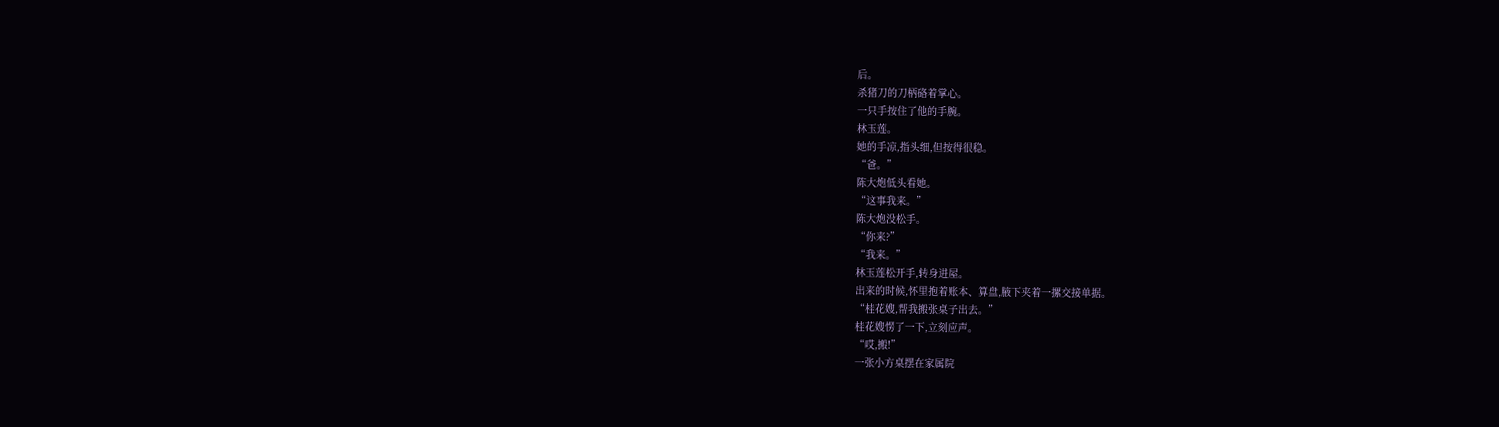后。
杀猪刀的刀柄硌着掌心。
一只手按住了他的手腕。
林玉莲。
她的手凉,指头细,但按得很稳。
“爸。”
陈大炮低头看她。
“这事我来。”
陈大炮没松手。
“你来?”
“我来。”
林玉莲松开手,转身进屋。
出来的时候,怀里抱着账本、算盘,腋下夹着一摞交接单据。
“桂花嫂,帮我搬张桌子出去。”
桂花嫂愣了一下,立刻应声。
“哎,搬!”
一张小方桌摆在家属院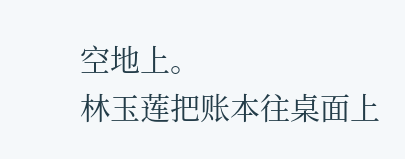空地上。
林玉莲把账本往桌面上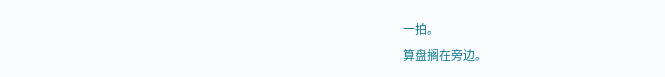一拍。
算盘搁在旁边。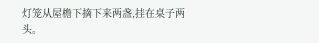灯笼从屋檐下摘下来两盏,挂在桌子两头。